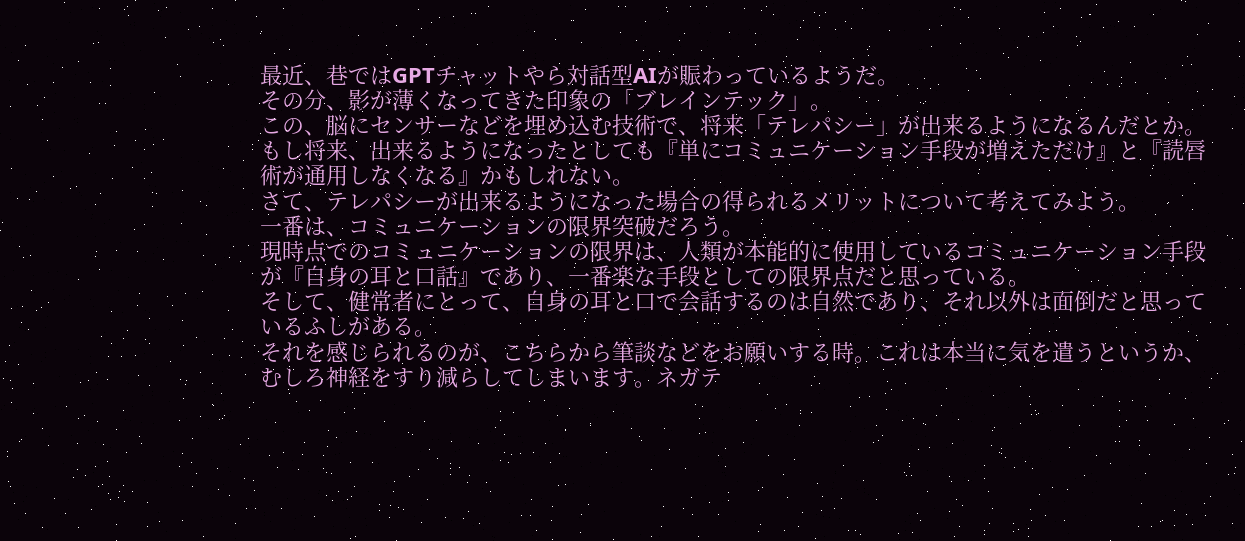最近、巷ではGPTチャットやら対話型AIが賑わっているようだ。
その分、影が薄くなってきた印象の「ブレインテック」。
この、脳にセンサーなどを埋め込む技術で、将来「テレパシー」が出来るようになるんだとか。
もし将来、出来るようになったとしても『単にコミュニケーション手段が増えただけ』と『読唇術が通用しなくなる』かもしれない。
さて、テレパシーが出来るようになった場合の得られるメリットについて考えてみよう。
一番は、コミュニケーションの限界突破だろう。
現時点でのコミュニケーションの限界は、人類が本能的に使用しているコミュニケーション手段が『自身の耳と口話』であり、一番楽な手段としての限界点だと思っている。
そして、健常者にとって、自身の耳と口で会話するのは自然であり、それ以外は面倒だと思っているふしがある。
それを感じられるのが、こちらから筆談などをお願いする時。これは本当に気を遣うというか、むしろ神経をすり減らしてしまいます。ネガテ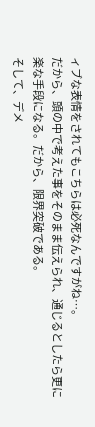ィブな表情をされてもこちらは必死なんですがね…。
だから、頭の中で考えた事をそのまま伝えられ、通じるとしたら更に楽な手段になる。だから、限界突破である。
そして、デメ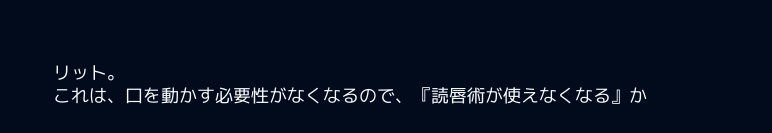リット。
これは、口を動かす必要性がなくなるので、『読唇術が使えなくなる』か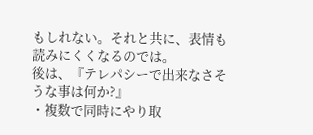もしれない。それと共に、表情も読みにくくなるのでは。
後は、『テレパシーで出来なさそうな事は何か?』
・複数で同時にやり取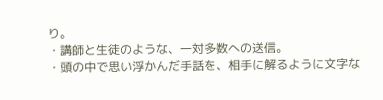り。
・講師と生徒のような、一対多数への送信。
・頭の中で思い浮かんだ手話を、相手に解るように文字な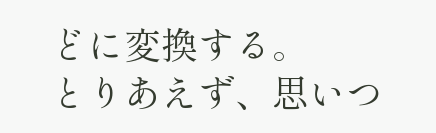どに変換する。
とりあえず、思いつ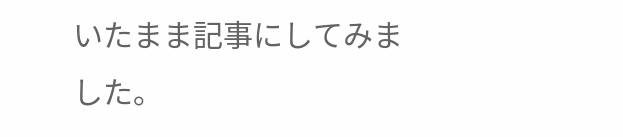いたまま記事にしてみました。